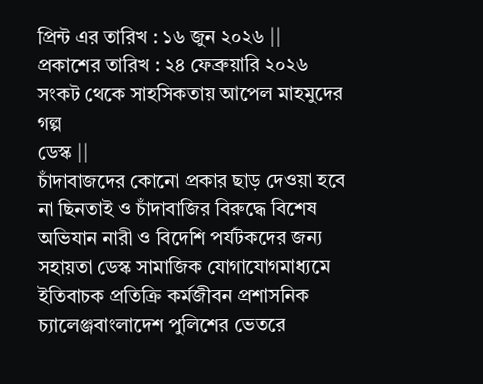প্রিন্ট এর তারিখ : ১৬ জুন ২০২৬ ||
প্রকাশের তারিখ : ২৪ ফেব্রুয়ারি ২০২৬
সংকট থেকে সাহসিকতায় আপেল মাহমুদের গল্প
ডেস্ক ||
চাঁদাবাজদের কোনো প্রকার ছাড় দেওয়া হবে না ছিনতাই ও চাঁদাবাজির বিরুদ্ধে বিশেষ অভিযান নারী ও বিদেশি পর্যটকদের জন্য সহায়তা ডেস্ক সামাজিক যোগাযোগমাধ্যমে ইতিবাচক প্রতিক্রি কর্মজীবন প্রশাসনিক চ্যালেঞ্জবাংলাদেশ পুলিশের ভেতরে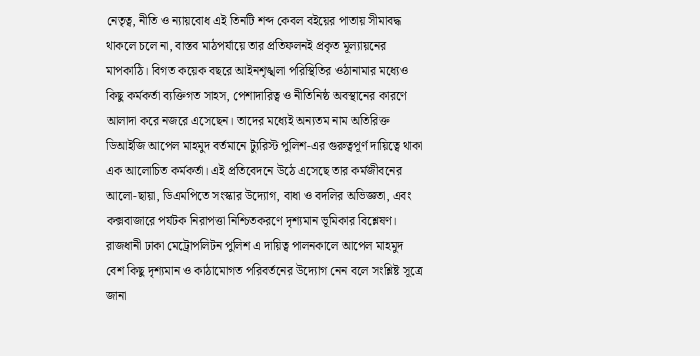নেতৃত্ব, নীতি ও ন্যায়বোধ এই তিনটি শব্দ কেবল বইয়ের পাতায় সীমাবদ্ধ থাকলে চলে না, বাস্তব মাঠপর্যায়ে তার প্রতিফলনই প্রকৃত মূল্যায়নের মাপকাঠি। বিগত কয়েক বছরে আইনশৃঙ্খলা পরিস্থিতির ওঠানামার মধ্যেও কিছু কর্মকর্তা ব্যক্তিগত সাহস, পেশাদারিত্ব ও নীতিনিষ্ঠ অবস্থানের কারণে আলাদা করে নজরে এসেছেন। তাদের মধ্যেই অন্যতম নাম অতিরিক্ত ডিআইজি আপেল মাহমুদ বর্তমানে ট্যুরিস্ট পুলিশ-এর গুরুত্বপূর্ণ দায়িত্বে থাকা এক আলোচিত কর্মকর্তা। এই প্রতিবেদনে উঠে এসেছে তার কর্মজীবনের আলো-ছায়া, ডিএমপিতে সংস্কার উদ্যোগ, বাধা ও বদলির অভিজ্ঞতা, এবং কক্সবাজারে পর্যটক নিরাপত্তা নিশ্চিতকরণে দৃশ্যমান ভূমিকার বিশ্লেষণ। রাজধানী ঢাকা মেট্রোপলিটন পুলিশ এ দায়িত্ব পালনকালে আপেল মাহমুদ বেশ কিছু দৃশ্যমান ও কাঠামোগত পরিবর্তনের উদ্যোগ নেন বলে সংশ্লিষ্ট সূত্রে জানা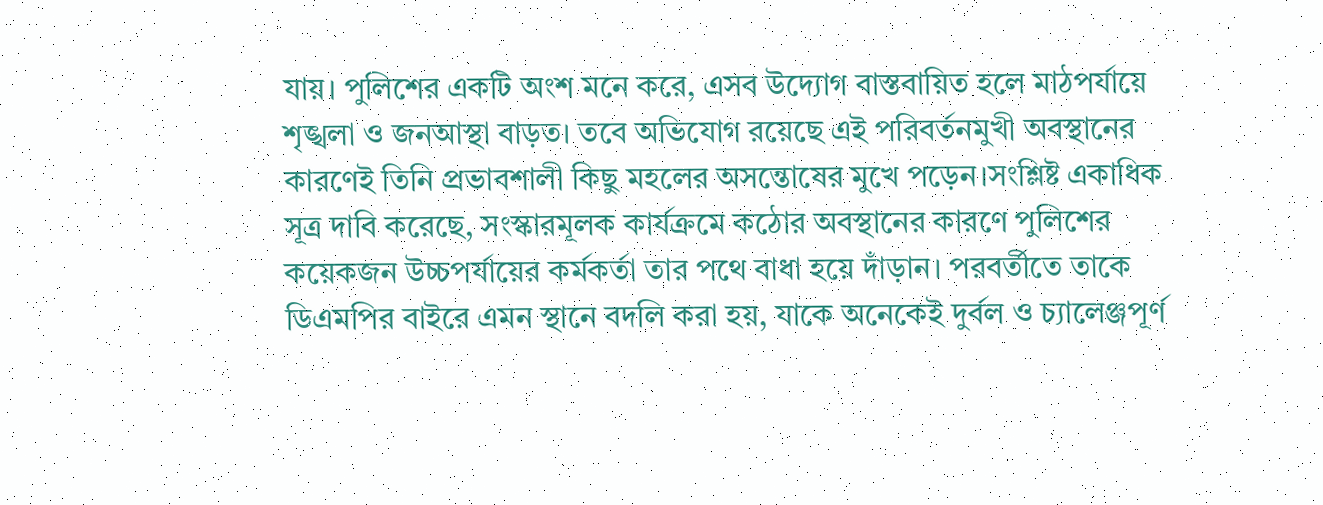যায়। পুলিশের একটি অংশ মনে করে, এসব উদ্যোগ বাস্তবায়িত হলে মাঠপর্যায়ে শৃঙ্খলা ও জনআস্থা বাড়ত। তবে অভিযোগ রয়েছে এই পরিবর্তনমুখী অবস্থানের কারণেই তিনি প্রভাবশালী কিছু মহলের অসন্তোষের মুখে পড়েন।সংশ্লিষ্ট একাধিক সূত্র দাবি করেছে, সংস্কারমূলক কার্যক্রমে কঠোর অবস্থানের কারণে পুলিশের কয়েকজন উচ্চপর্যায়ের কর্মকর্তা তার পথে বাধা হয়ে দাঁড়ান। পরবর্তীতে তাকে ডিএমপির বাইরে এমন স্থানে বদলি করা হয়, যাকে অনেকেই দুর্বল ও চ্যালেঞ্জপূর্ণ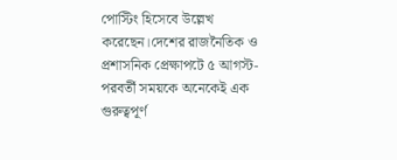পোস্টিং হিসেবে উল্লেখ করেছেন।দেশের রাজনৈতিক ও প্রশাসনিক প্রেক্ষাপটে ৫ আগস্ট-পরবর্তী সময়কে অনেকেই এক গুরুত্বপূর্ণ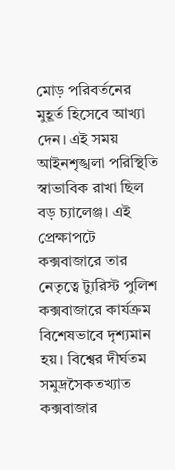মোড় পরিবর্তনের মুহূর্ত হিসেবে আখ্যা দেন। এই সময় আইনশৃঙ্খলা পরিস্থিতি স্বাভাবিক রাখা ছিল বড় চ্যালেঞ্জ। এই প্রেক্ষাপটে কক্সবাজারে তার নেতৃত্বে ট্যুরিস্ট পুলিশ কক্সবাজারে কার্যক্রম বিশেষভাবে দৃশ্যমান হয়। বিশ্বের দীর্ঘতম সমুদ্রসৈকতখ্যাত কক্সবাজার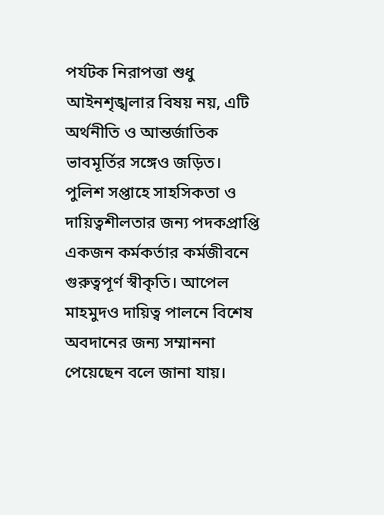পর্যটক নিরাপত্তা শুধু আইনশৃঙ্খলার বিষয় নয়, এটি অর্থনীতি ও আন্তর্জাতিক ভাবমূর্তির সঙ্গেও জড়িত। পুলিশ সপ্তাহে সাহসিকতা ও দায়িত্বশীলতার জন্য পদকপ্রাপ্তি একজন কর্মকর্তার কর্মজীবনে গুরুত্বপূর্ণ স্বীকৃতি। আপেল মাহমুদও দায়িত্ব পালনে বিশেষ অবদানের জন্য সম্মাননা পেয়েছেন বলে জানা যায়।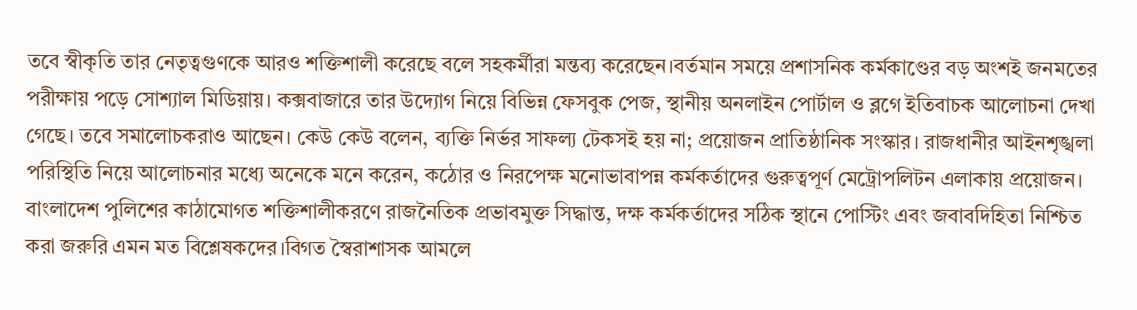তবে স্বীকৃতি তার নেতৃত্বগুণকে আরও শক্তিশালী করেছে বলে সহকর্মীরা মন্তব্য করেছেন।বর্তমান সময়ে প্রশাসনিক কর্মকাণ্ডের বড় অংশই জনমতের পরীক্ষায় পড়ে সোশ্যাল মিডিয়ায়। কক্সবাজারে তার উদ্যোগ নিয়ে বিভিন্ন ফেসবুক পেজ, স্থানীয় অনলাইন পোর্টাল ও ব্লগে ইতিবাচক আলোচনা দেখা গেছে। তবে সমালোচকরাও আছেন। কেউ কেউ বলেন, ব্যক্তি নির্ভর সাফল্য টেকসই হয় না; প্রয়োজন প্রাতিষ্ঠানিক সংস্কার। রাজধানীর আইনশৃঙ্খলা পরিস্থিতি নিয়ে আলোচনার মধ্যে অনেকে মনে করেন, কঠোর ও নিরপেক্ষ মনোভাবাপন্ন কর্মকর্তাদের গুরুত্বপূর্ণ মেট্রোপলিটন এলাকায় প্রয়োজন। বাংলাদেশ পুলিশের কাঠামোগত শক্তিশালীকরণে রাজনৈতিক প্রভাবমুক্ত সিদ্ধান্ত, দক্ষ কর্মকর্তাদের সঠিক স্থানে পোস্টিং এবং জবাবদিহিতা নিশ্চিত করা জরুরি এমন মত বিশ্লেষকদের।বিগত স্বৈরাশাসক আমলে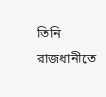তিনি রাজধানীতে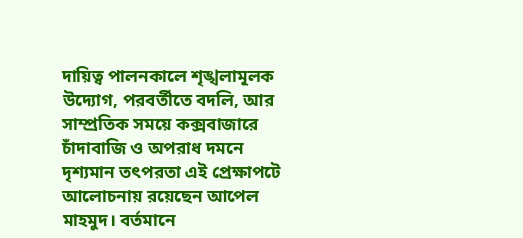দায়িত্ব পালনকালে শৃঙ্খলামূলক উদ্যোগ, পরবর্তীতে বদলি, আর সাম্প্রতিক সময়ে কক্সবাজারে চাঁদাবাজি ও অপরাধ দমনে দৃশ্যমান তৎপরতা এই প্রেক্ষাপটে আলোচনায় রয়েছেন আপেল মাহমুদ। বর্তমানে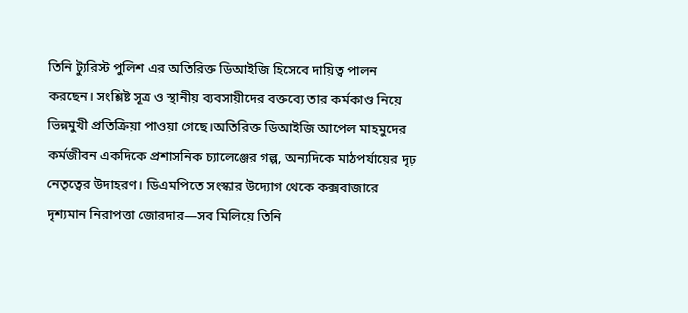তিনি ট্যুরিস্ট পুলিশ এর অতিরিক্ত ডিআইজি হিসেবে দায়িত্ব পালন করছেন। সংশ্লিষ্ট সূত্র ও স্থানীয় ব্যবসায়ীদের বক্তব্যে তার কর্মকাণ্ড নিয়ে ভিন্নমুখী প্রতিক্রিয়া পাওয়া গেছে।অতিরিক্ত ডিআইজি আপেল মাহমুদের কর্মজীবন একদিকে প্রশাসনিক চ্যালেঞ্জের গল্প, অন্যদিকে মাঠপর্যায়ের দৃঢ় নেতৃত্বের উদাহরণ। ডিএমপিতে সংস্কার উদ্যোগ থেকে কক্সবাজারে দৃশ্যমান নিরাপত্তা জোরদার—সব মিলিয়ে তিনি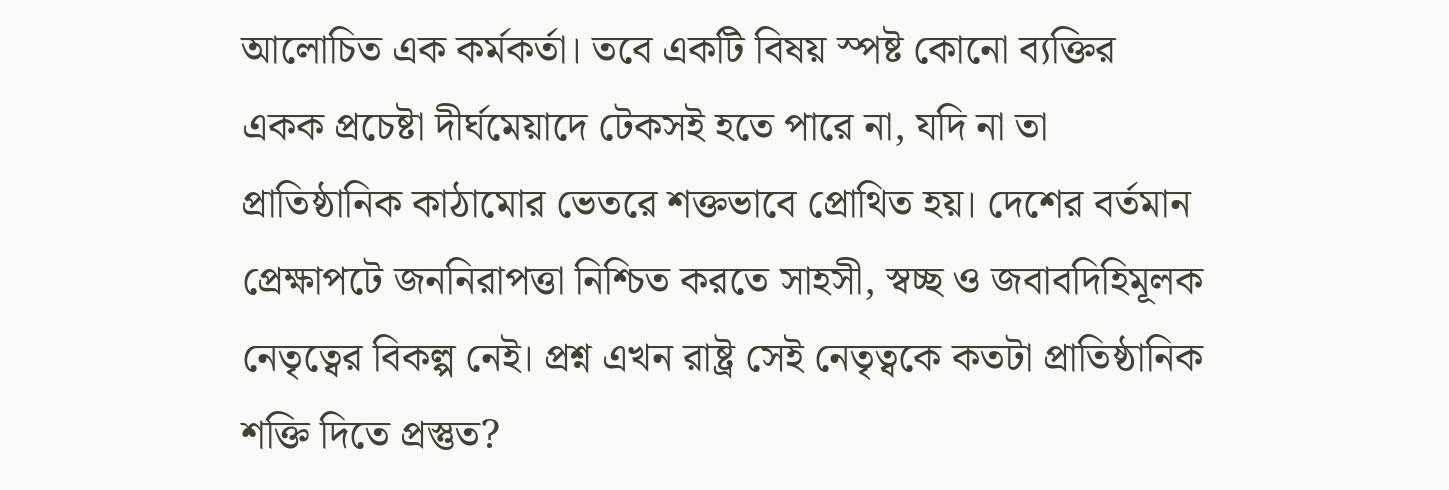আলোচিত এক কর্মকর্তা। তবে একটি বিষয় স্পষ্ট কোনো ব্যক্তির একক প্রচেষ্টা দীর্ঘমেয়াদে টেকসই হতে পারে না, যদি না তা প্রাতিষ্ঠানিক কাঠামোর ভেতরে শক্তভাবে প্রোথিত হয়। দেশের বর্তমান প্রেক্ষাপটে জননিরাপত্তা নিশ্চিত করতে সাহসী, স্বচ্ছ ও জবাবদিহিমূলক নেতৃত্বের বিকল্প নেই। প্রশ্ন এখন রাষ্ট্র সেই নেতৃত্বকে কতটা প্রাতিষ্ঠানিক শক্তি দিতে প্রস্তুত?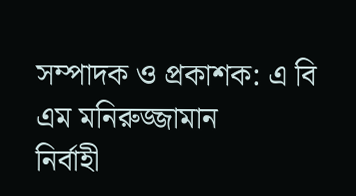সম্পাদক ও প্রকাশক: এ বি এম মনিরুজ্জামান
নির্বাহী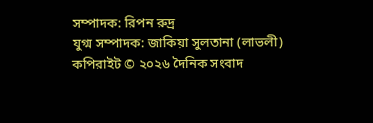সম্পাদক: রিপন রুদ্র
যুগ্ম সম্পাদক: জাকিয়া সুলতানা (লাভলী)
কপিরাইট © ২০২৬ দৈনিক সংবাদ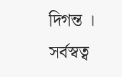দিগন্ত । সর্বস্বত্ব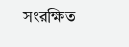সংরক্ষিত